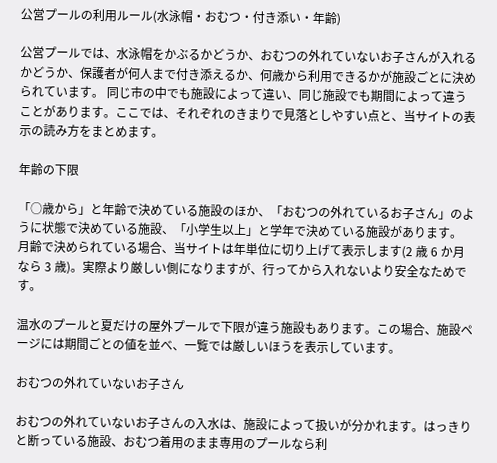公営プールの利用ルール(水泳帽・おむつ・付き添い・年齢)

公営プールでは、水泳帽をかぶるかどうか、おむつの外れていないお子さんが入れるかどうか、保護者が何人まで付き添えるか、何歳から利用できるかが施設ごとに決められています。 同じ市の中でも施設によって違い、同じ施設でも期間によって違うことがあります。ここでは、それぞれのきまりで見落としやすい点と、当サイトの表示の読み方をまとめます。

年齢の下限

「○歳から」と年齢で決めている施設のほか、「おむつの外れているお子さん」のように状態で決めている施設、「小学生以上」と学年で決めている施設があります。 月齢で決められている場合、当サイトは年単位に切り上げて表示します(2 歳 6 か月なら 3 歳)。実際より厳しい側になりますが、行ってから入れないより安全なためです。

温水のプールと夏だけの屋外プールで下限が違う施設もあります。この場合、施設ページには期間ごとの値を並べ、一覧では厳しいほうを表示しています。

おむつの外れていないお子さん

おむつの外れていないお子さんの入水は、施設によって扱いが分かれます。はっきりと断っている施設、おむつ着用のまま専用のプールなら利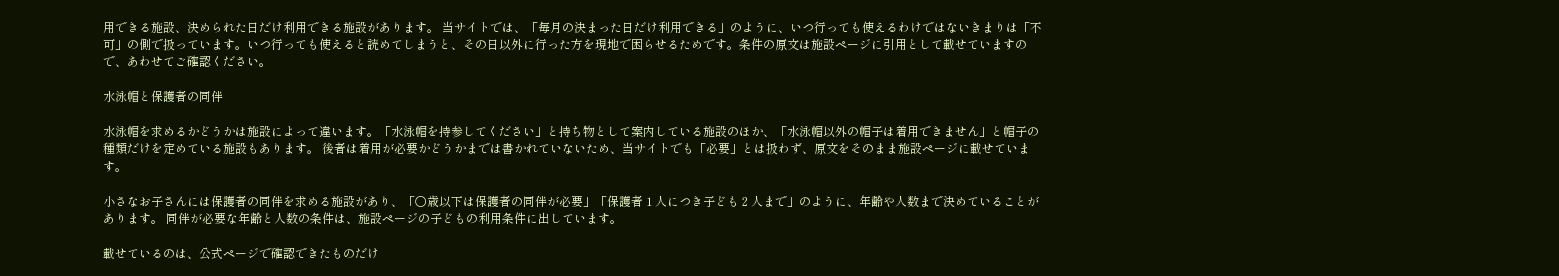用できる施設、決められた日だけ利用できる施設があります。 当サイトでは、「毎月の決まった日だけ利用できる」のように、いつ行っても使えるわけではないきまりは「不可」の側で扱っています。いつ行っても使えると読めてしまうと、その日以外に行った方を現地で困らせるためです。条件の原文は施設ページに引用として載せていますので、あわせてご確認ください。

水泳帽と保護者の同伴

水泳帽を求めるかどうかは施設によって違います。「水泳帽を持参してください」と持ち物として案内している施設のほか、「水泳帽以外の帽子は着用できません」と帽子の種類だけを定めている施設もあります。 後者は着用が必要かどうかまでは書かれていないため、当サイトでも「必要」とは扱わず、原文をそのまま施設ページに載せています。

小さなお子さんには保護者の同伴を求める施設があり、「○歳以下は保護者の同伴が必要」「保護者 1 人につき子ども 2 人まで」のように、年齢や人数まで決めていることがあります。 同伴が必要な年齢と人数の条件は、施設ページの子どもの利用条件に出しています。

載せているのは、公式ページで確認できたものだけ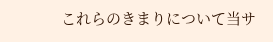これらのきまりについて当サ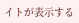イトが表示する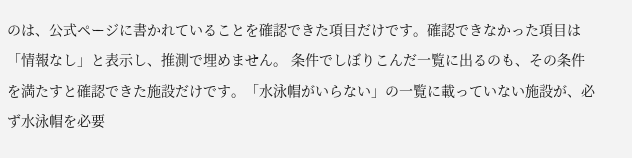のは、公式ページに書かれていることを確認できた項目だけです。確認できなかった項目は「情報なし」と表示し、推測で埋めません。 条件でしぼりこんだ一覧に出るのも、その条件を満たすと確認できた施設だけです。「水泳帽がいらない」の一覧に載っていない施設が、必ず水泳帽を必要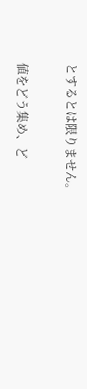とするとは限りません。

値をどう集め、ど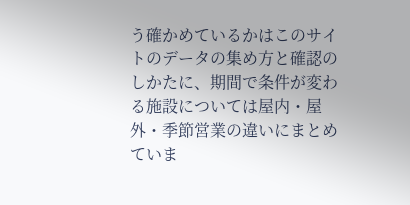う確かめているかはこのサイトのデータの集め方と確認のしかたに、期間で条件が変わる施設については屋内・屋外・季節営業の違いにまとめていま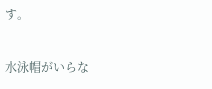す。

水泳帽がいらな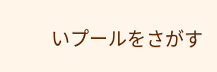いプールをさがす